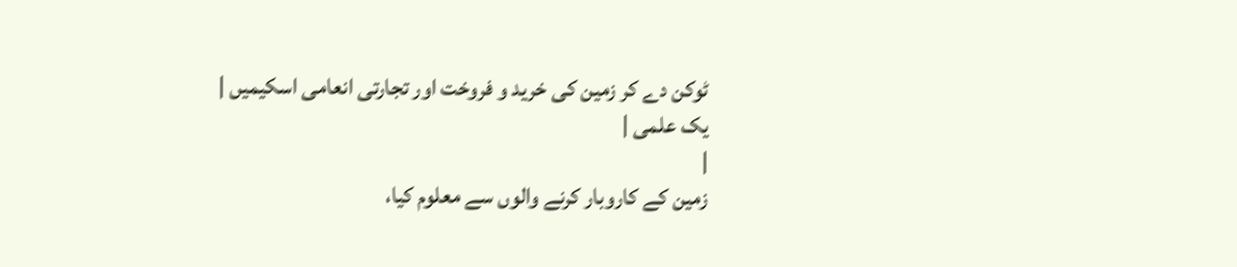ٹوکن دے کر زمین کی خرید و فروخت اور تجارتی انعامی اسکیمیں |
یک علمی |
|
زمین کے کاروبار کرنے والوں سے معلوم کیا،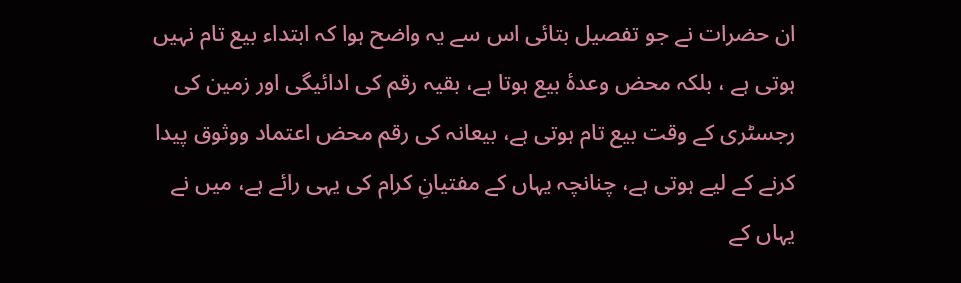ان حضرات نے جو تفصیل بتائی اس سے یہ واضح ہوا کہ ابتداء بیع تام نہیں ہوتی ہے ، بلکہ محض وعدۂ بیع ہوتا ہے، بقیہ رقم کی ادائیگی اور زمین کی رجسٹری کے وقت بیع تام ہوتی ہے، بیعانہ کی رقم محض اعتماد ووثوق پیدا کرنے کے لیے ہوتی ہے، چنانچہ یہاں کے مفتیانِ کرام کی یہی رائے ہے، میں نے یہاں کے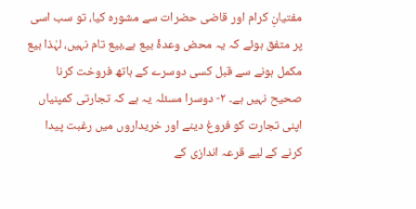مفتیانِ کرام اور قاضی حضرات سے مشورہ کیا، تو سب اسی پر متفق ہوئے کہ یہ محض وعدۂ بیع ہے،بیع تام نہیں، لہٰذا بیع مکمل ہونے سے قبل کسی دوسرے کے ہاتھ فروخت کرنا صحیح نہیں ہے۔ ۲- دوسرا مسئلہ یہ ہے کہ تجارتی کمپنیاں اپنی تجارت کو فروغ دینے اور خریداروں میں رغبت پیدا کرنے کے لیے قرعہ اندازی کے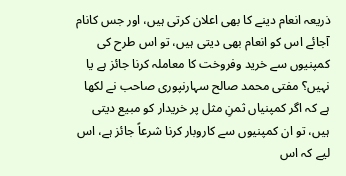ذریعہ انعام دینے کا بھی اعلان کرتی ہیں، اور جس کانام آجائے اس کو انعام بھی دیتی ہیں، تو اس طرح کی کمپنیوں سے خرید وفروخت کا معاملہ کرنا جائز ہے یا نہیں؟ مفتی محمد صالح سہارنپوری صاحب نے لکھا ہے کہ اگر کمپنیاں ثمنِ مثل پر خریدار کو مبیع دیتی ہیں، تو ان کمپنیوں سے کاروبار کرنا شرعاً جائز ہے، اس لیے کہ اس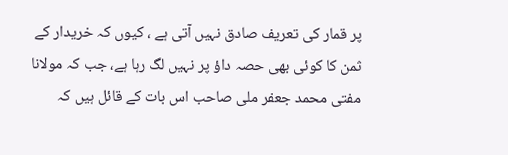پر قمار کی تعریف صادق نہیں آتی ہے ، کیوں کہ خریدار کے ثمن کا کوئی بھی حصہ داؤ پر نہیں لگ رہا ہے، جب کہ مولانا مفتی محمد جعفر ملی صاحب اس بات کے قائل ہیں کہ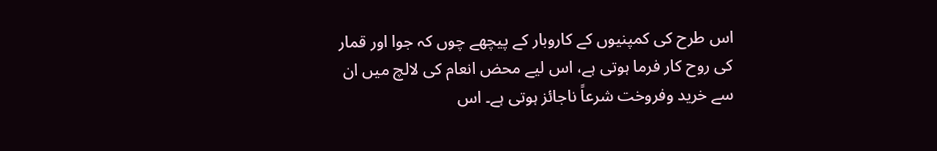اس طرح کی کمپنیوں کے کاروبار کے پیچھے چوں کہ جوا اور قمار کی روح کار فرما ہوتی ہے، اس لیے محض انعام کی لالچ میں ان سے خرید وفروخت شرعاً ناجائز ہوتی ہے۔ اس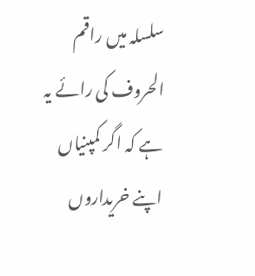سلسلہ میں راقم الحروف کی رائے یہ ہے کہ اگر کمپنیاں اپنے خریداروں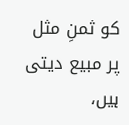کو ثمنِ مثل پر مبیع دیتی ہیں،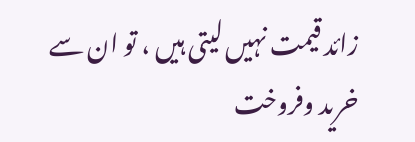زائد قیمت نہیں لیتی ہیں ، تو ان سے خرید وفروخت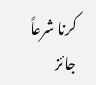کرنا شرعاً جائز